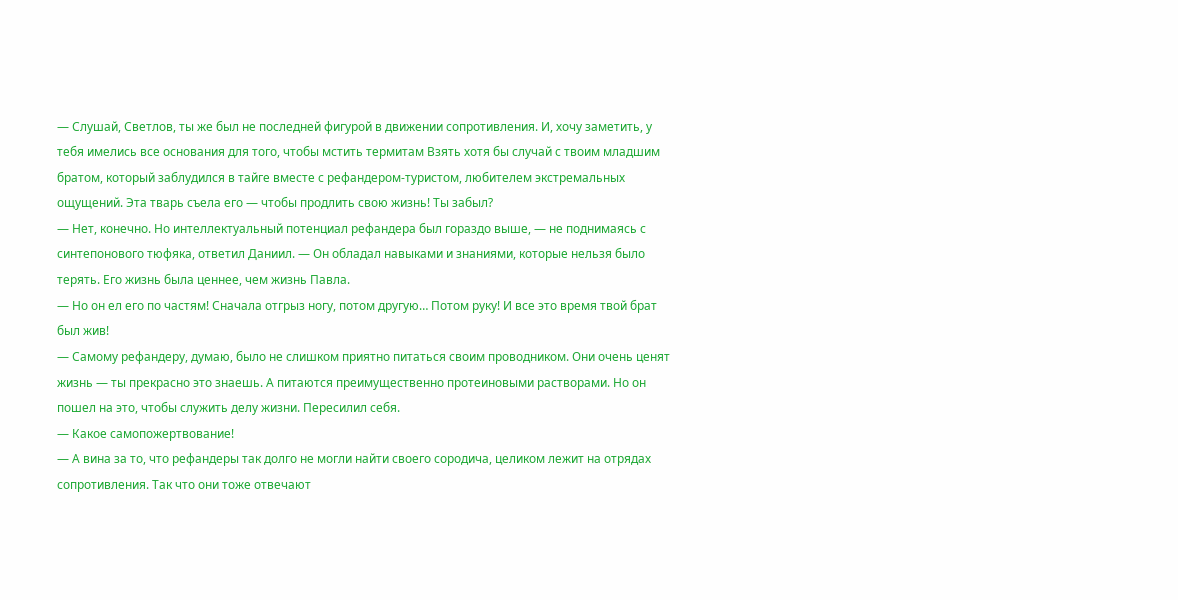— Слушай, Светлов, ты же был не последней фигурой в движении сопротивления. И, хочу заметить, у тебя имелись все основания для того, чтобы мстить термитам Взять хотя бы случай с твоим младшим братом, который заблудился в тайге вместе с рефандером-туристом, любителем экстремальных ощущений. Эта тварь съела его — чтобы продлить свою жизнь! Ты забыл?
— Нет, конечно. Но интеллектуальный потенциал рефандера был гораздо выше, — не поднимаясь с синтепонового тюфяка, ответил Даниил. — Он обладал навыками и знаниями, которые нельзя было терять. Его жизнь была ценнее, чем жизнь Павла.
— Но он ел его по частям! Сначала отгрыз ногу, потом другую… Потом руку! И все это время твой брат был жив!
— Самому рефандеру, думаю, было не слишком приятно питаться своим проводником. Они очень ценят жизнь — ты прекрасно это знаешь. А питаются преимущественно протеиновыми растворами. Но он пошел на это, чтобы служить делу жизни. Пересилил себя.
— Какое самопожертвование!
— А вина за то, что рефандеры так долго не могли найти своего сородича, целиком лежит на отрядах сопротивления. Так что они тоже отвечают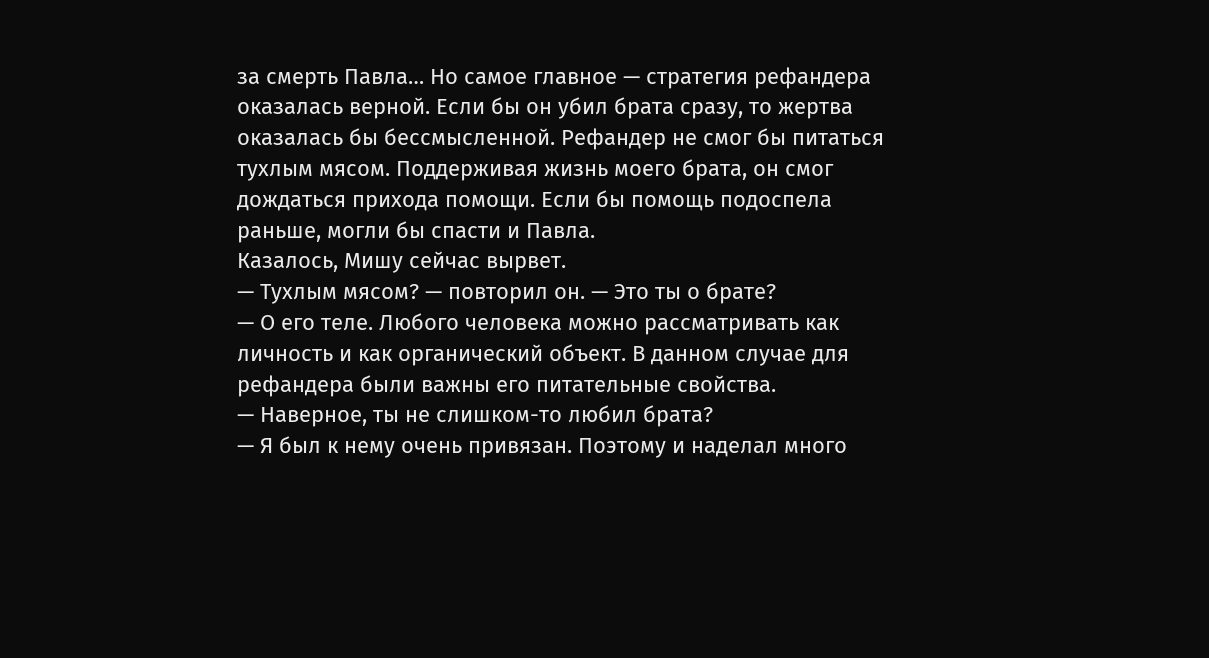за смерть Павла… Но самое главное — стратегия рефандера оказалась верной. Если бы он убил брата сразу, то жертва оказалась бы бессмысленной. Рефандер не смог бы питаться тухлым мясом. Поддерживая жизнь моего брата, он смог дождаться прихода помощи. Если бы помощь подоспела раньше, могли бы спасти и Павла.
Казалось, Мишу сейчас вырвет.
— Тухлым мясом? — повторил он. — Это ты о брате?
— О его теле. Любого человека можно рассматривать как личность и как органический объект. В данном случае для рефандера были важны его питательные свойства.
— Наверное, ты не слишком-то любил брата?
— Я был к нему очень привязан. Поэтому и наделал много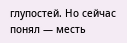глупостей. Но сейчас понял — месть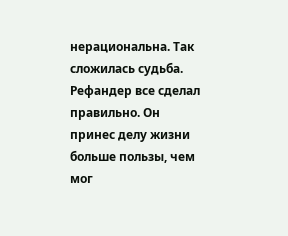нерациональна. Так сложилась судьба. Рефандер все сделал правильно. Он принес делу жизни больше пользы, чем мог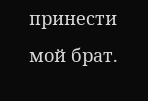принести мой брат.